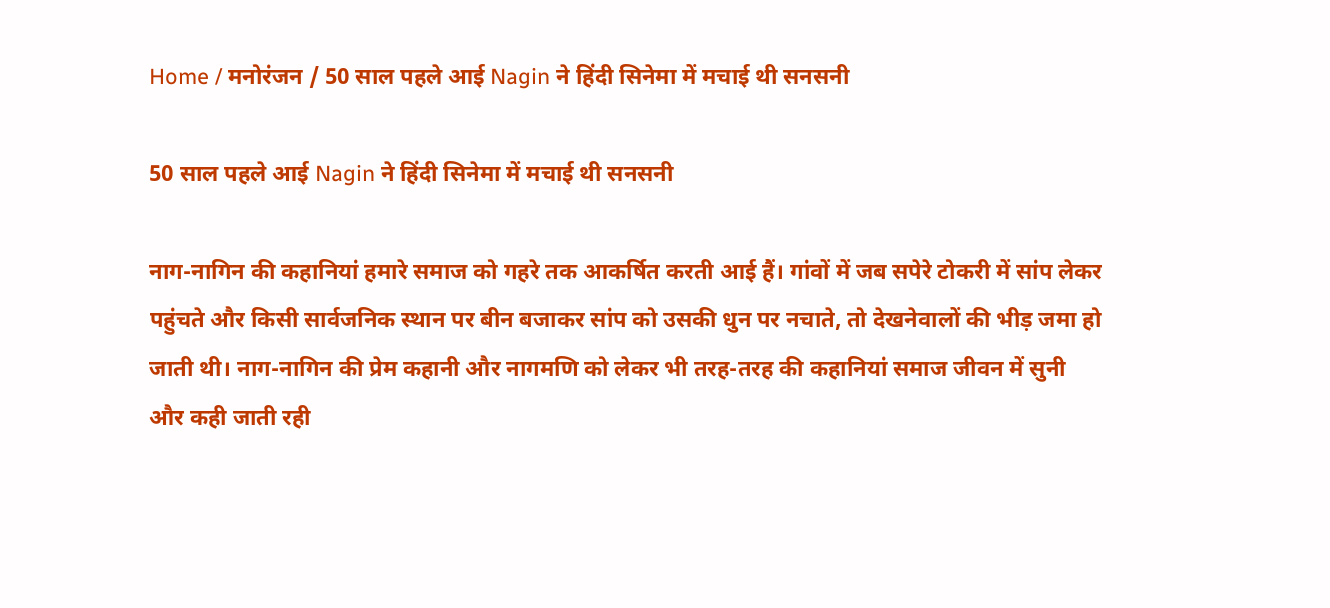Home / मनोरंजन / 50 साल पहले आई Nagin ने हिंदी सिनेमा में मचाई थी सनसनी

50 साल पहले आई Nagin ने हिंदी सिनेमा में मचाई थी सनसनी

नाग-नागिन की कहानियां हमारे समाज को गहरे तक आकर्षित करती आई हैं। गांवों में जब सपेरे टोकरी में सांप लेकर पहुंचते और किसी सार्वजनिक स्थान पर बीन बजाकर सांप को उसकी धुन पर नचाते, तो देखनेवालों की भीड़ जमा हो जाती थी। नाग-नागिन की प्रेम कहानी और नागमणि को लेकर भी तरह-तरह की कहानियां समाज जीवन में सुनी और कही जाती रही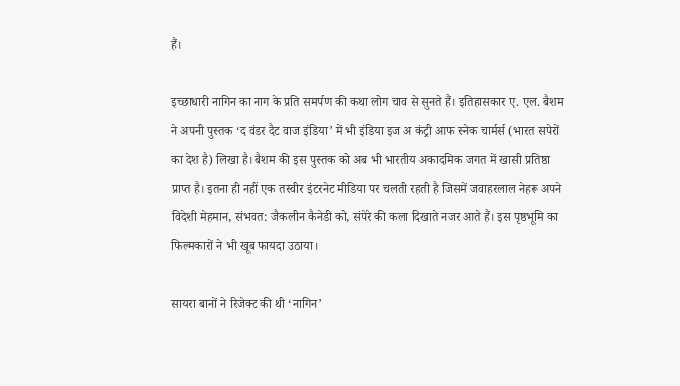हैं।

इच्छाधारी नागिन का नाग के प्रति समर्पण की कथा लोग चाव से सुनते हैं। इतिहासकार ए. एल. बैशम ने अपनी पुस्तक ‘द वंडर दैट वाज इंडिया’ में भी इंडिया इज अ कंट्री आफ स्नेक चार्मर्स (भारत सपेरों का देश है) लिखा है। बैशम की इस पुस्तक को अब भी भारतीय अकादमिक जगत में खासी प्रतिष्ठा प्राप्त है। इतना ही नहीं एक तस्वीर इंटरनेट मीडिया पर चलती रहती है जिसमें जवाहरलाल नेहरू अपने विदेशी मेहमान, संभवत: जैकलीन कैनेडी को, संपेरे की कला दिखाते नजर आते हैं। इस पृष्ठभूमि का फिल्मकारों ने भी खूब फायदा उठाया।

सायरा बानों ने रिजेक्ट की थी ‘नागिन’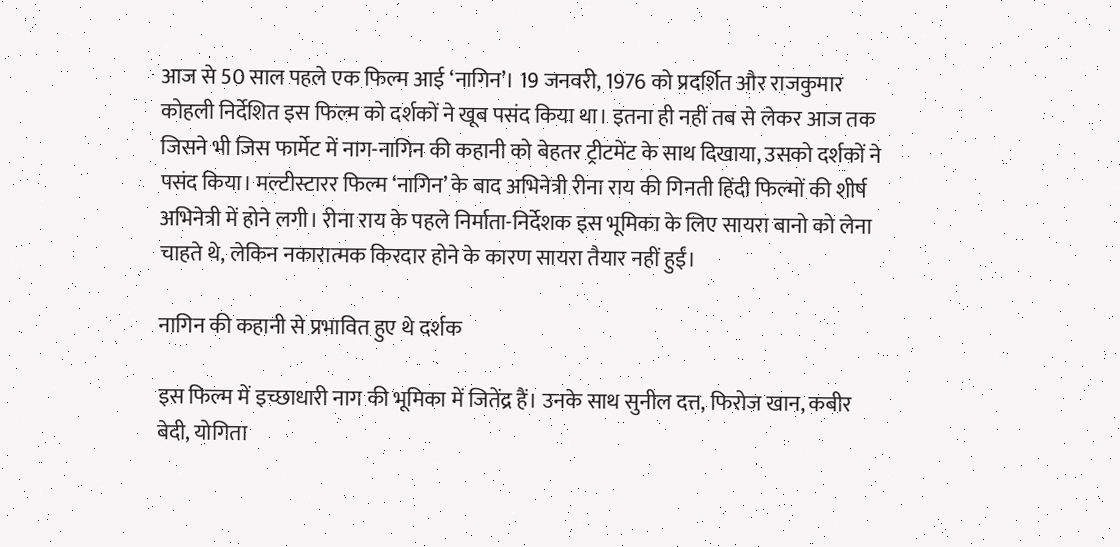आज से 50 साल पहले एक फिल्म आई ‘नागिन’। 19 जनवरी, 1976 को प्रदर्शित और राजकुमार कोहली निर्देशित इस फिल्म को दर्शकों ने खूब पसंद किया था। इतना ही नहीं तब से लेकर आज तक जिसने भी जिस फार्मेट में नाग-नागिन की कहानी को बेहतर ट्रीटमेंट के साथ दिखाया, उसको दर्शकों ने पसंद किया। मल्टीस्टारर फिल्म ‘नागिन’ के बाद अभिनेत्री रीना राय की गिनती हिंदी फिल्मों की शीर्ष अभिनेत्री में होने लगी। रीना राय के पहले निर्माता-निर्देशक इस भूमिका के लिए सायरा बानो को लेना चाहते थे, लेकिन नकारात्मक किरदार होने के कारण सायरा तैयार नहीं हुईं।

नागिन की कहानी से प्रभावित हुए थे दर्शक

इस फिल्म में इच्छाधारी नाग की भूमिका में जितेंद्र हैं। उनके साथ सुनील दत्त, फिरोज खान, कबीर बेदी, योगिता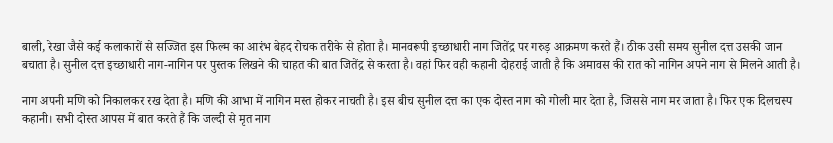बाली, रेखा जैसे कई कलाकारों से सज्जित इस फिल्म का आरंभ बेहद रोचक तरीके से होता है। मानवरूपी इच्छाधारी नाग जितेंद्र पर गरुड़ आक्रमण करते हैं। ठीक उसी समय सुनील दत्त उसकी जान बचाता है। सुनील दत्त इच्छाधारी नाग-नागिन पर पुस्तक लिखने की चाहत की बात जितेंद्र से करता है। वहां फिर वही कहानी दोहराई जाती है कि अमावस की रात को नागिन अपने नाग से मिलने आती है।

नाग अपनी मणि को निकालकर रख देता है। मणि की आभा में नागिन मस्त होकर नाचती है। इस बीच सुनील दत्त का एक दोस्त नाग को गोली मार देता है, जिससे नाग मर जाता है। फिर एक दिलचस्प कहानी। सभी दोस्त आपस में बात करते हैं कि जल्दी से मृत नाग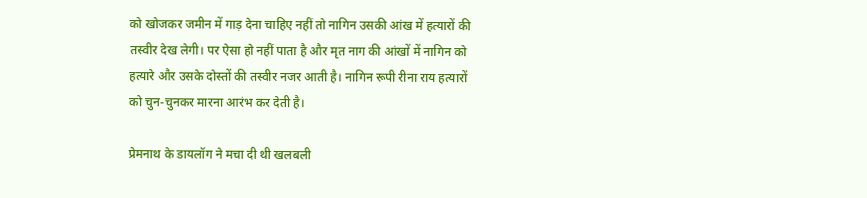को खोजकर जमीन में गाड़ देना चाहिए नहीं तो नागिन उसकी आंख में हत्यारों की तस्वीर देख लेगी। पर ऐसा हो नहीं पाता है और मृत नाग की आंखों में नागिन को हत्यारे और उसके दोस्तों की तस्वीर नजर आती है। नागिन रूपी रीना राय हत्यारों को चुन-चुनकर मारना आरंभ कर देती है।

प्रेमनाथ के डायलॉग ने मचा दी थी खलबली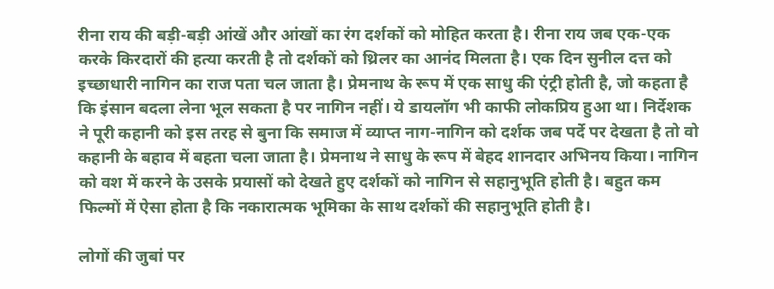रीना राय की बड़ी-बड़ी आंखें और आंखों का रंग दर्शकों को मोहित करता है। रीना राय जब एक-एक करके किरदारों की हत्या करती है तो दर्शकों को थ्रिलर का आनंद मिलता है। एक दिन सुनील दत्त को इच्छाधारी नागिन का राज पता चल जाता है। प्रेमनाथ के रूप में एक साधु की एंट्री होती है, जो कहता है कि इंसान बदला लेना भूल सकता है पर नागिन नहीं। ये डायलॉग भी काफी लोकप्रिय हुआ था। निर्देशक ने पूरी कहानी को इस तरह से बुना कि समाज में व्याप्त नाग-नागिन को दर्शक जब पर्दे पर देखता है तो वो कहानी के बहाव में बहता चला जाता है। प्रेमनाथ ने साधु के रूप में बेहद शानदार अभिनय किया। नागिन को वश में करने के उसके प्रयासों को देखते हुए दर्शकों को नागिन से सहानुभूति होती है। बहुत कम फिल्मों में ऐसा होता है कि नकारात्मक भूमिका के साथ दर्शकों की सहानुभूति होती है।

लोगों की जुबां पर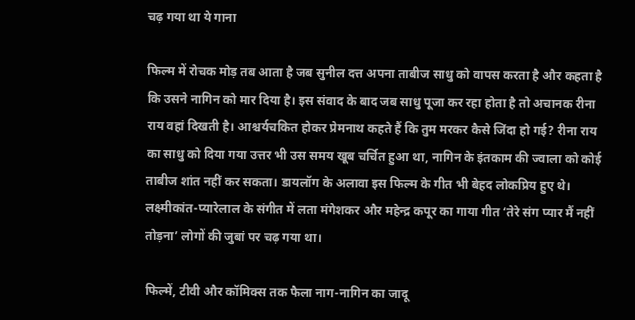चढ़ गया था ये गाना

फिल्म में रोचक मोड़ तब आता है जब सुनील दत्त अपना ताबीज साधु को वापस करता है और कहता है कि उसने नागिन को मार दिया है। इस संवाद के बाद जब साधु पूजा कर रहा होता है तो अचानक रीना राय वहां दिखती है। आश्चर्यचकित होकर प्रेमनाथ कहते हैं कि तुम मरकर कैसे जिंदा हो गई? रीना राय का साधु को दिया गया उत्तर भी उस समय खूब चर्चित हुआ था, नागिन के इंतकाम की ज्वाला को कोई ताबीज शांत नहीं कर सकता। डायलॉग के अलावा इस फिल्म के गीत भी बेहद लोकप्रिय हुए थे। लक्ष्मीकांत-प्यारेलाल के संगीत में लता मंगेशकर और महेन्द्र कपूर का गाया गीत ‘तेरे संग प्यार मैं नहीं तोड़ना’ लोगों की जुबां पर चढ़ गया था।

फिल्में, टीवी और कॉमिक्स तक फैला नाग-नागिन का जादू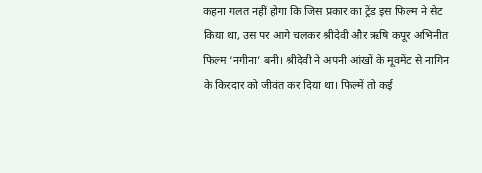कहना गलत नहीं होगा कि जिस प्रकार का ट्रेंड इस फिल्म ने सेट किया था, उस पर आगे चलकर श्रीदेवी और ऋषि कपूर अभिनीत फिल्म ‘नगीना’ बनी। श्रीदेवी ने अपनी आंखों के मूवमेंट से नागिन के किरदार को जीवंत कर दिया था। फिल्में तो कई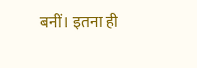बनीं। इतना ही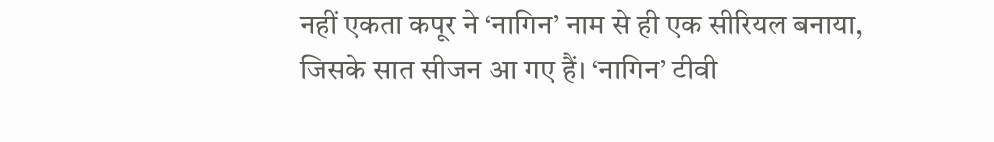नहीं एकता कपूर ने ‘नागिन’ नाम से ही एक सीरियल बनाया, जिसके सात सीजन आ गए हैं। ‘नागिन’ टीवी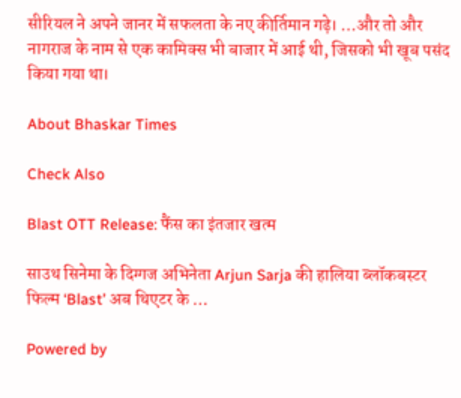सीरियल ने अपने जानर में सफलता के नए कीर्तिमान गढ़े। …और तो और नागराज के नाम से एक कामिक्स भी बाजार में आई थी, जिसको भी खूब पसंद किया गया था।

About Bhaskar Times

Check Also

Blast OTT Release: फैंस का इंतजार खत्म

साउथ सिनेमा के दिग्गज अभिनेता Arjun Sarja की हालिया ब्लॉकबस्टर फिल्म ‘Blast’ अब थिएटर के …

Powered by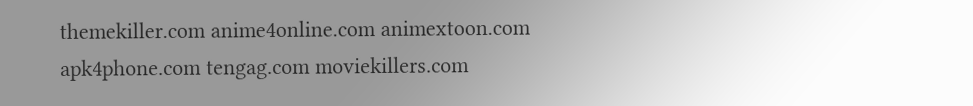themekiller.com anime4online.com animextoon.com apk4phone.com tengag.com moviekillers.com